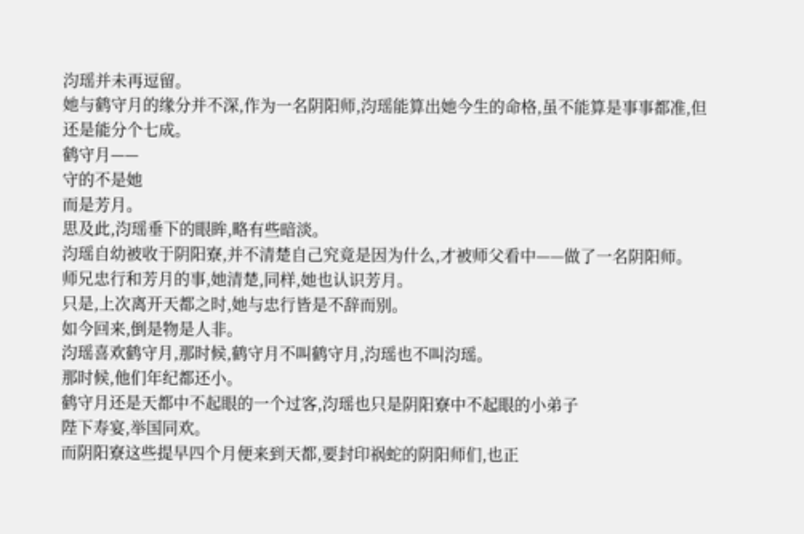汮瑶并未再逗留。
她与鹤守月的缘分并不深,作为一名阴阳师,汮瑶能算出她今生的命格,虽不能算是事事都准,但还是能分个七成。
鹤守月——
守的不是她
而是芳月。
思及此,汮瑶垂下的眼眸,略有些暗淡。
汮瑶自幼被收于阴阳寮,并不清楚自己究竟是因为什么,才被师父看中——做了一名阴阳师。
师兄忠行和芳月的事,她清楚,同样,她也认识芳月。
只是,上次离开天都之时,她与忠行皆是不辞而别。
如今回来,倒是物是人非。
汮瑶喜欢鹤守月,那时候,鹤守月不叫鹤守月,汮瑶也不叫汮瑶。
那时候,他们年纪都还小。
鹤守月还是天都中不起眼的一个过客,汮瑶也只是阴阳寮中不起眼的小弟子
陛下寿宴,举国同欢。
而阴阳寮这些提早四个月便来到天都,要封印祸蛇的阴阳师们,也正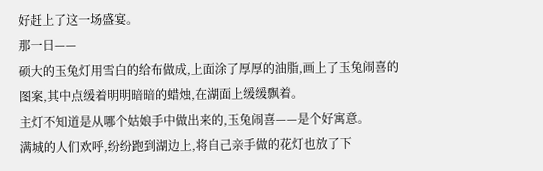好赶上了这一场盛宴。
那一日——
硕大的玉兔灯用雪白的给布做成,上面涂了厚厚的油脂,画上了玉兔闹喜的图案,其中点缓着明明暗暗的蜡烛,在湖面上缓缓飘着。
主灯不知道是从哪个姑娘手中做出来的,玉兔闹喜——是个好寓意。
满城的人们欢呼,纷纷跑到湖边上,将自己亲手做的花灯也放了下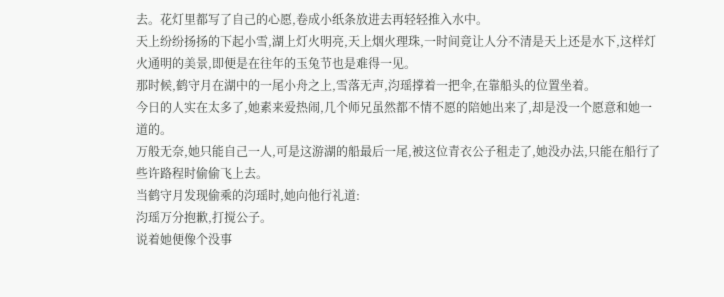去。花灯里都写了自己的心愿,卷成小纸条放进去再轻轻推入水中。
天上纷纷扬扬的下起小雪,湖上灯火明亮,天上烟火理珠,一时间竟让人分不清是天上还是水下,这样灯火通明的美景,即便是在往年的玉兔节也是难得一见。
那时候,鹤守月在湖中的一尾小舟之上,雪落无声,汮瑶撑着一把伞,在靠船头的位置坐着。
今日的人实在太多了,她素来爱热闹,几个师兄虽然都不情不愿的陪她出来了,却是没一个愿意和她一道的。
万般无奈,她只能自己一人,可是这游湖的船最后一尾,被这位青衣公子租走了,她没办法,只能在船行了些许路程时偷偷飞上去。
当鹤守月发现偷乘的汮瑶时,她向他行礼道:
汮瑶万分抱歉,打搅公子。
说着她便像个没事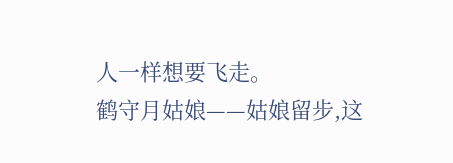人一样想要飞走。
鹤守月姑娘——姑娘留步,这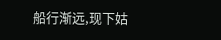船行渐远,现下姑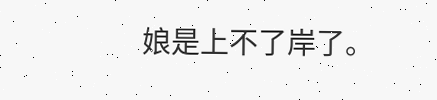娘是上不了岸了。